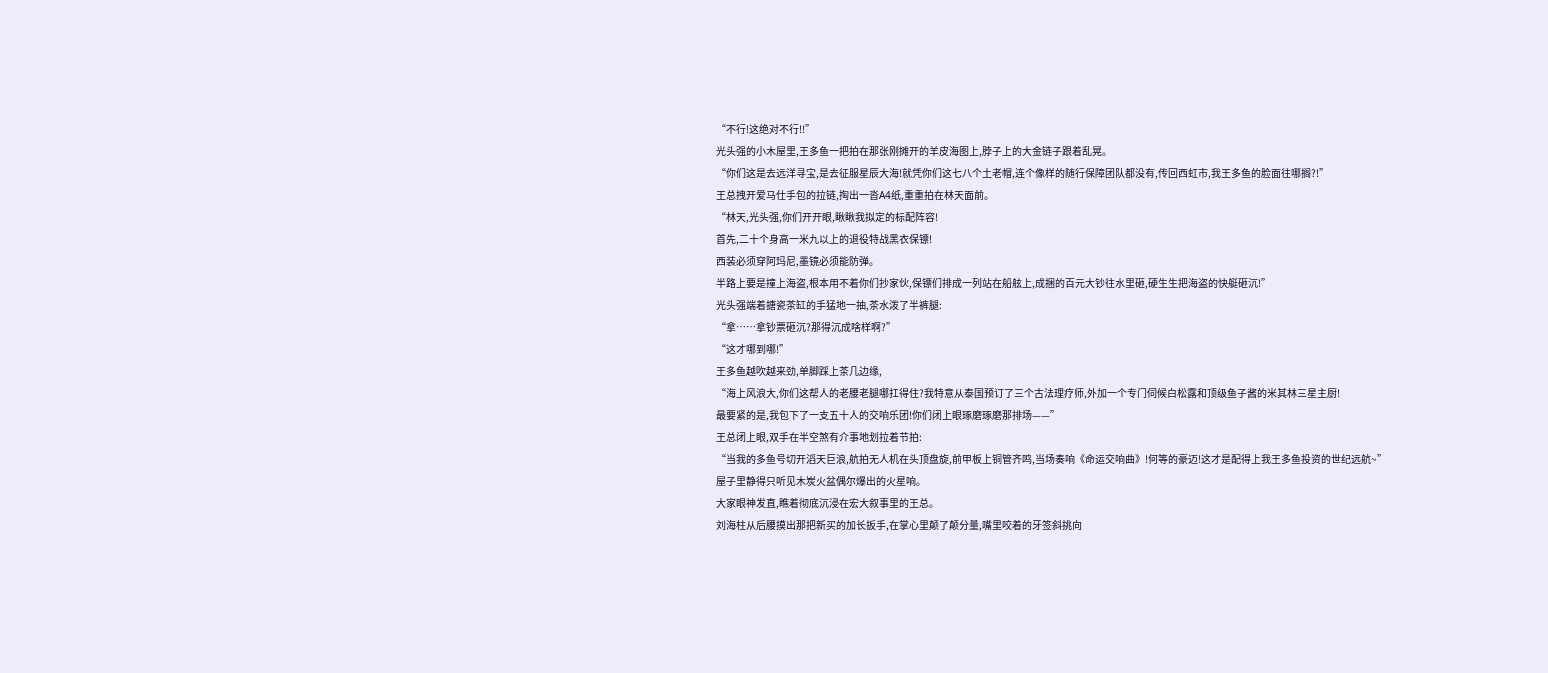“不行!这绝对不行!!”
光头强的小木屋里,王多鱼一把拍在那张刚摊开的羊皮海图上,脖子上的大金链子跟着乱晃。
“你们这是去远洋寻宝,是去征服星辰大海!就凭你们这七八个土老帽,连个像样的随行保障团队都没有,传回西虹市,我王多鱼的脸面往哪搁?!”
王总拽开爱马仕手包的拉链,掏出一沓A4纸,重重拍在林天面前。
“林天,光头强,你们开开眼,瞅瞅我拟定的标配阵容!
首先,二十个身高一米九以上的退役特战黑衣保镖!
西装必须穿阿玛尼,墨镜必须能防弹。
半路上要是撞上海盗,根本用不着你们抄家伙,保镖们排成一列站在船舷上,成捆的百元大钞往水里砸,硬生生把海盗的快艇砸沉!”
光头强端着搪瓷茶缸的手猛地一抽,茶水泼了半裤腿:
“拿……拿钞票砸沉?那得沉成啥样啊?”
“这才哪到哪!”
王多鱼越吹越来劲,单脚踩上茶几边缘,
“海上风浪大,你们这帮人的老腰老腿哪扛得住?我特意从泰国预订了三个古法理疗师,外加一个专门伺候白松露和顶级鱼子酱的米其林三星主厨!
最要紧的是,我包下了一支五十人的交响乐团!你们闭上眼琢磨琢磨那排场——”
王总闭上眼,双手在半空煞有介事地划拉着节拍:
“当我的多鱼号切开滔天巨浪,航拍无人机在头顶盘旋,前甲板上铜管齐鸣,当场奏响《命运交响曲》!何等的豪迈!这才是配得上我王多鱼投资的世纪远航~”
屋子里静得只听见木炭火盆偶尔爆出的火星响。
大家眼神发直,瞧着彻底沉浸在宏大叙事里的王总。
刘海柱从后腰摸出那把新买的加长扳手,在掌心里颠了颠分量,嘴里咬着的牙签斜挑向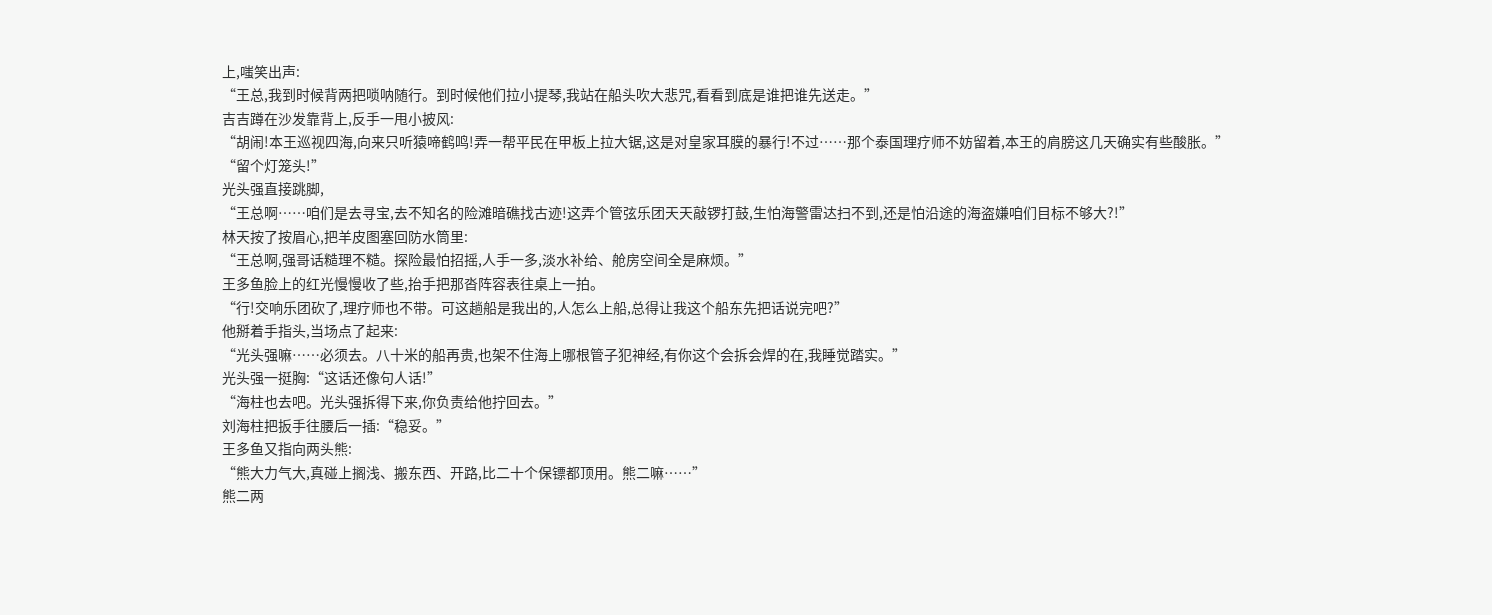上,嗤笑出声:
“王总,我到时候背两把唢呐随行。到时候他们拉小提琴,我站在船头吹大悲咒,看看到底是谁把谁先送走。”
吉吉蹲在沙发靠背上,反手一甩小披风:
“胡闹!本王巡视四海,向来只听猿啼鹤鸣!弄一帮平民在甲板上拉大锯,这是对皇家耳膜的暴行!不过……那个泰国理疗师不妨留着,本王的肩膀这几天确实有些酸胀。”
“留个灯笼头!”
光头强直接跳脚,
“王总啊……咱们是去寻宝,去不知名的险滩暗礁找古迹!这弄个管弦乐团天天敲锣打鼓,生怕海警雷达扫不到,还是怕沿途的海盗嫌咱们目标不够大?!”
林天按了按眉心,把羊皮图塞回防水筒里:
“王总啊,强哥话糙理不糙。探险最怕招摇,人手一多,淡水补给、舱房空间全是麻烦。”
王多鱼脸上的红光慢慢收了些,抬手把那沓阵容表往桌上一拍。
“行!交响乐团砍了,理疗师也不带。可这趟船是我出的,人怎么上船,总得让我这个船东先把话说完吧?”
他掰着手指头,当场点了起来:
“光头强嘛……必须去。八十米的船再贵,也架不住海上哪根管子犯神经,有你这个会拆会焊的在,我睡觉踏实。”
光头强一挺胸:“这话还像句人话!”
“海柱也去吧。光头强拆得下来,你负责给他拧回去。”
刘海柱把扳手往腰后一插:“稳妥。”
王多鱼又指向两头熊:
“熊大力气大,真碰上搁浅、搬东西、开路,比二十个保镖都顶用。熊二嘛……”
熊二两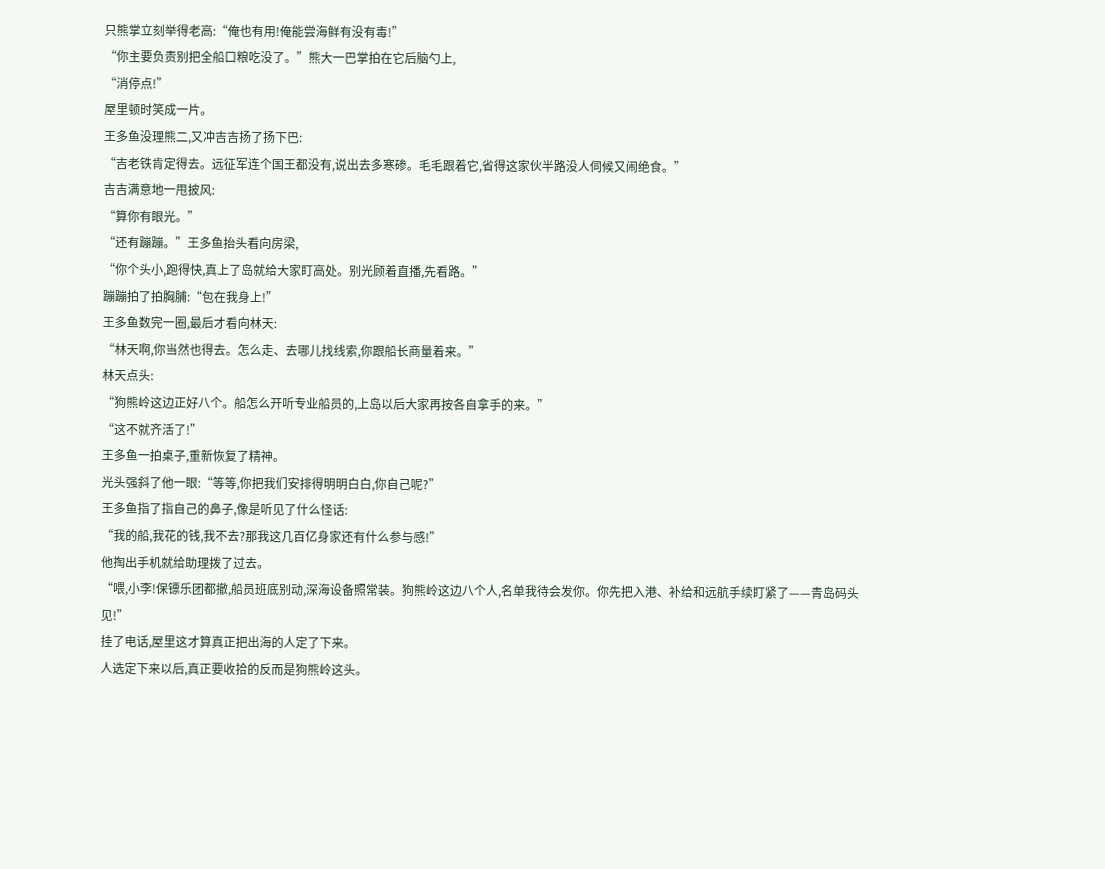只熊掌立刻举得老高:“俺也有用!俺能尝海鲜有没有毒!”
“你主要负责别把全船口粮吃没了。”熊大一巴掌拍在它后脑勺上,
“消停点!”
屋里顿时笑成一片。
王多鱼没理熊二,又冲吉吉扬了扬下巴:
“吉老铁肯定得去。远征军连个国王都没有,说出去多寒碜。毛毛跟着它,省得这家伙半路没人伺候又闹绝食。”
吉吉满意地一甩披风:
“算你有眼光。”
“还有蹦蹦。”王多鱼抬头看向房梁,
“你个头小,跑得快,真上了岛就给大家盯高处。别光顾着直播,先看路。”
蹦蹦拍了拍胸脯:“包在我身上!”
王多鱼数完一圈,最后才看向林天:
“林天啊,你当然也得去。怎么走、去哪儿找线索,你跟船长商量着来。”
林天点头:
“狗熊岭这边正好八个。船怎么开听专业船员的,上岛以后大家再按各自拿手的来。”
“这不就齐活了!”
王多鱼一拍桌子,重新恢复了精神。
光头强斜了他一眼:“等等,你把我们安排得明明白白,你自己呢?”
王多鱼指了指自己的鼻子,像是听见了什么怪话:
“我的船,我花的钱,我不去?那我这几百亿身家还有什么参与感!”
他掏出手机就给助理拨了过去。
“喂,小李!保镖乐团都撤,船员班底别动,深海设备照常装。狗熊岭这边八个人,名单我待会发你。你先把入港、补给和远航手续盯紧了——青岛码头见!”
挂了电话,屋里这才算真正把出海的人定了下来。
人选定下来以后,真正要收拾的反而是狗熊岭这头。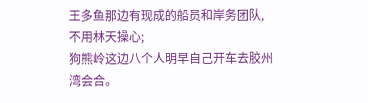王多鱼那边有现成的船员和岸务团队,不用林天操心;
狗熊岭这边八个人明早自己开车去胶州湾会合。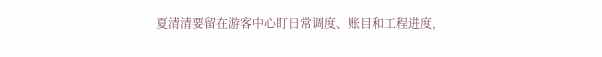夏清清要留在游客中心盯日常调度、账目和工程进度,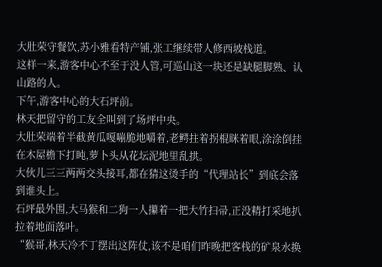大肚荣守餐饮,苏小雅看特产铺,张工继续带人修西坡栈道。
这样一来,游客中心不至于没人管,可巡山这一块还是缺腿脚熟、认山路的人。
下午,游客中心的大石坪前。
林天把留守的工友全叫到了场坪中央。
大肚荣端着半截黄瓜嘎嘣脆地嚼着,老鳄拄着拐棍眯着眼,涂涂倒挂在木屋檐下打盹,萝卜头从花坛泥地里乱拱。
大伙儿三三两两交头接耳,都在猜这烫手的“代理站长”到底会落到谁头上。
石坪最外围,大马猴和二狗一人攥着一把大竹扫帚,正没精打采地扒拉着地面落叶。
“猴哥,林天冷不丁摆出这阵仗,该不是咱们昨晚把客栈的矿泉水换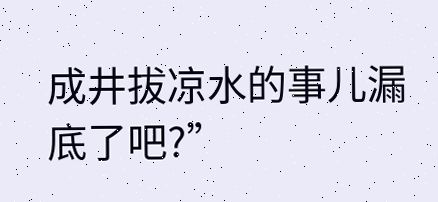成井拔凉水的事儿漏底了吧?”